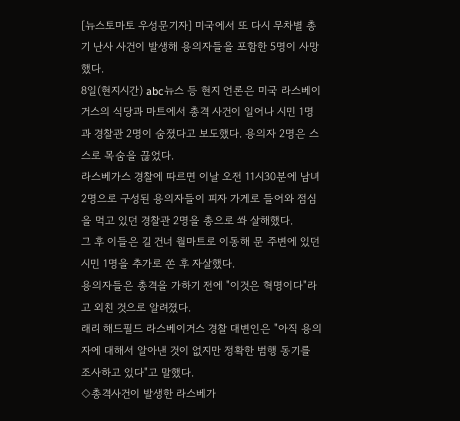[뉴스토마토 우성문기자] 미국에서 또 다시 무차별 총기 난사 사건이 발생해 용의자들을 포함한 5명이 사망했다.
8일(현지시간) abc뉴스 등 현지 언론은 미국 라스베이거스의 식당과 마트에서 총격 사건이 일어나 시민 1명과 경찰관 2명이 숨졌다고 보도했다. 용의자 2명은 스스로 목숨을 끊었다.
라스베가스 경찰에 따르면 이날 오전 11시30분에 남녀 2명으로 구성된 용의자들이 피자 가게로 들어와 점심을 먹고 있던 경찰관 2명을 총으로 쏴 살해했다.
그 후 이들은 길 건너 월마트로 이동해 문 주변에 있던 시민 1명을 추가로 쏜 후 자살했다.
용의자들은 총격을 가하기 전에 "이것은 혁명이다"라고 외친 것으로 알려졌다.
래리 해드필드 라스베이거스 경찰 대변인은 "아직 용의자에 대해서 알아낸 것이 없지만 정확한 범행 동기를 조사하고 있다"고 말했다.
◇총격사건이 발생한 라스베가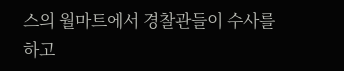스의 월마트에서 경찰관들이 수사를 하고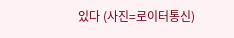있다 (사진=로이터통신)